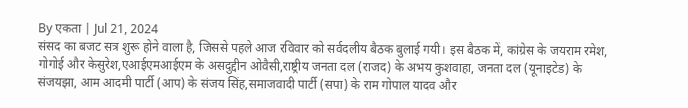By एकता | Jul 21, 2024
संसद का बजट सत्र शुरू होने वाला है, जिससे पहले आज रविवार को सर्वदलीय बैठक बुलाई गयी। इस बैठक में, कांग्रेस के जयराम रमेश, गोगोई और केसुरेश,एआईएमआईएम के असदुद्दीन ओवैसी,राष्ट्रीय जनता दल (राजद) के अभय कुशवाहा, जनता दल (यूनाइटेड) के संजयझा, आम आदमी पार्टी (आप) के संजय सिंह,समाजवादी पार्टी (सपा) के राम गोपाल यादव और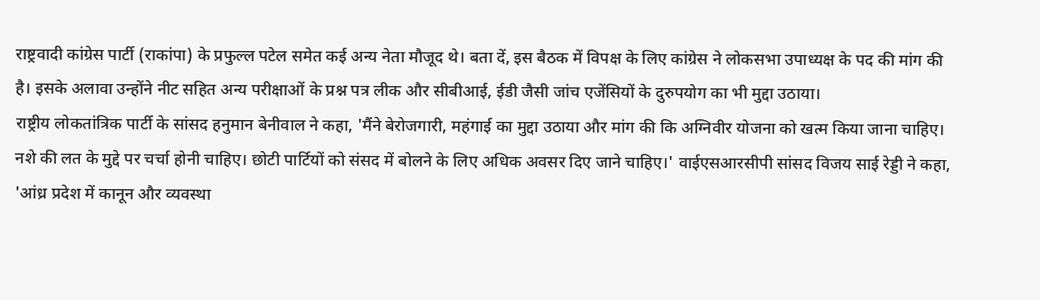राष्ट्रवादी कांग्रेस पार्टी (राकांपा) के प्रफुल्ल पटेल समेत कई अन्य नेता मौजूद थे। बता दें, इस बैठक में विपक्ष के लिए कांग्रेस ने लोकसभा उपाध्यक्ष के पद की मांग की है। इसके अलावा उन्होंने नीट सहित अन्य परीक्षाओं के प्रश्न पत्र लीक और सीबीआई, ईडी जैसी जांच एजेंसियों के दुरुपयोग का भी मुद्दा उठाया।
राष्ट्रीय लोकतांत्रिक पार्टी के सांसद हनुमान बेनीवाल ने कहा, 'मैंने बेरोजगारी, महंगाई का मुद्दा उठाया और मांग की कि अग्निवीर योजना को खत्म किया जाना चाहिए। नशे की लत के मुद्दे पर चर्चा होनी चाहिए। छोटी पार्टियों को संसद में बोलने के लिए अधिक अवसर दिए जाने चाहिए।' वाईएसआरसीपी सांसद विजय साई रेड्डी ने कहा, 'आंध्र प्रदेश में कानून और व्यवस्था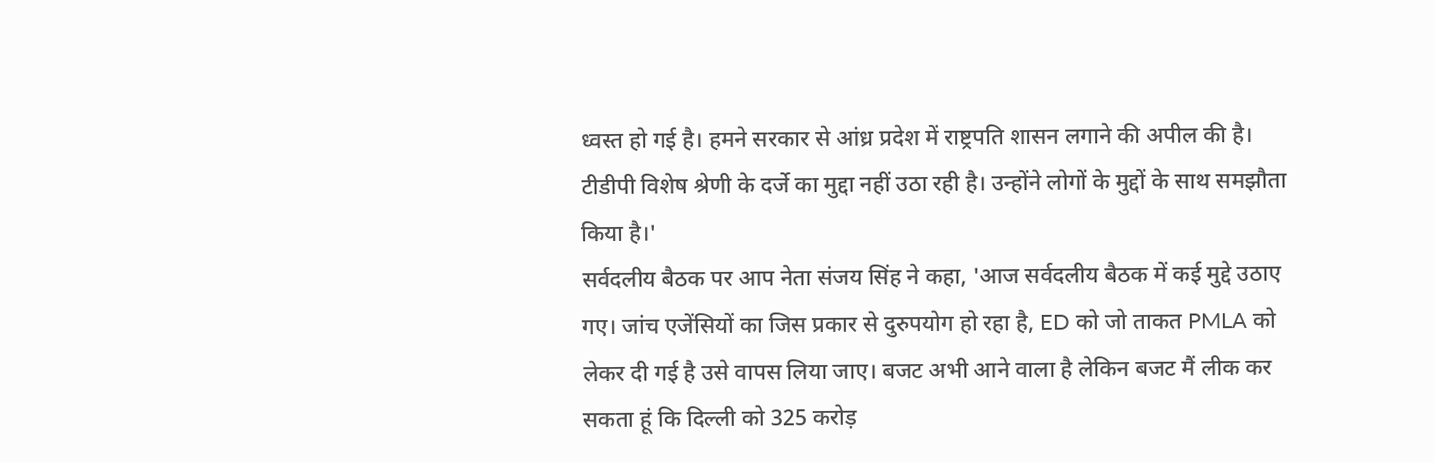ध्वस्त हो गई है। हमने सरकार से आंध्र प्रदेश में राष्ट्रपति शासन लगाने की अपील की है। टीडीपी विशेष श्रेणी के दर्जे का मुद्दा नहीं उठा रही है। उन्होंने लोगों के मुद्दों के साथ समझौता किया है।'
सर्वदलीय बैठक पर आप नेता संजय सिंह ने कहा, 'आज सर्वदलीय बैठक में कई मुद्दे उठाए गए। जांच एजेंसियों का जिस प्रकार से दुरुपयोग हो रहा है, ED को जो ताकत PMLA को लेकर दी गई है उसे वापस लिया जाए। बजट अभी आने वाला है लेकिन बजट मैं लीक कर सकता हूं कि दिल्ली को 325 करोड़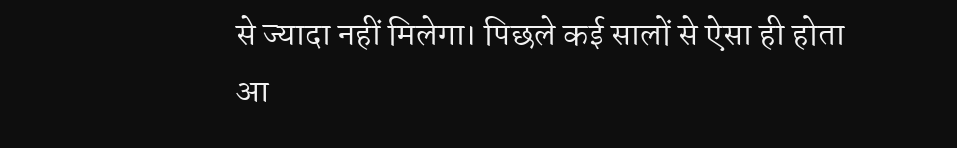से ज्यादा नहीं मिलेगा। पिछले कई सालों से ऐसा ही होता आ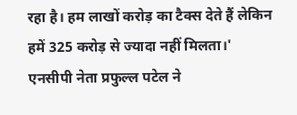रहा है। हम लाखों करोड़ का टैक्स देते हैं लेकिन हमें 325 करोड़ से ज्यादा नहीं मिलता।'
एनसीपी नेता प्रफुल्ल पटेल ने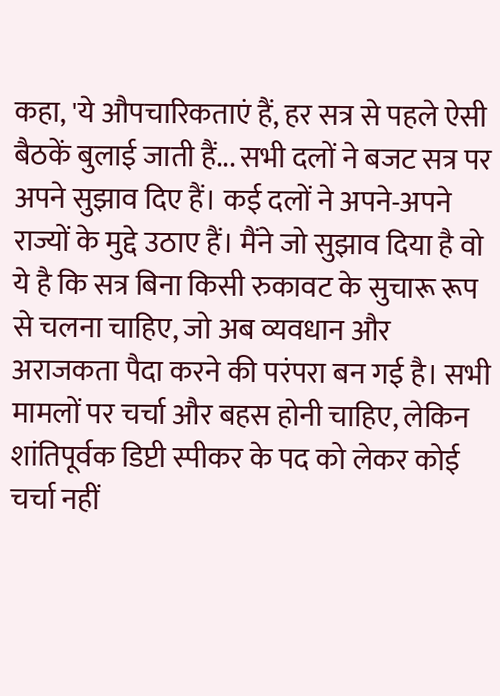कहा, 'ये औपचारिकताएं हैं, हर सत्र से पहले ऐसी बैठकें बुलाई जाती हैं... सभी दलों ने बजट सत्र पर अपने सुझाव दिए हैं। कई दलों ने अपने-अपने राज्यों के मुद्दे उठाए हैं। मैंने जो सुझाव दिया है वो ये है कि सत्र बिना किसी रुकावट के सुचारू रूप से चलना चाहिए, जो अब व्यवधान और अराजकता पैदा करने की परंपरा बन गई है। सभी मामलों पर चर्चा और बहस होनी चाहिए, लेकिन शांतिपूर्वक डिप्टी स्पीकर के पद को लेकर कोई चर्चा नहीं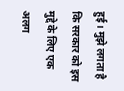हुई। मुझे लगता है कि सरकार को इस मुद्दे के लिए एक अलग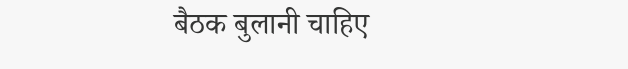बैठक बुलानी चाहिए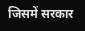जिसमें सरकार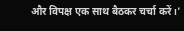और विपक्ष एक साथ बैठकर चर्चा करें।'